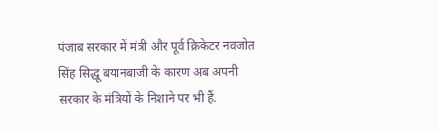पंजाब सरकार में मंत्री और पूर्व क्रिकेटर नवजोत सिंह सिद्धू बयानबाजी के कारण अब अपनी सरकार के मंत्रियों के निशाने पर भी हैं.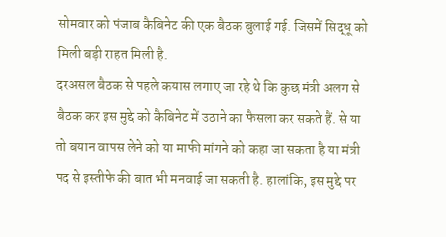सोमवार को पंजाब कैबिनेट की एक बैठक बुलाई गई. जिसमें सिद्धू को मिली बड़ी राहत मिली है.
दरअसल बैठक से पहले कयास लगाए जा रहे थे कि कुछ मंत्री अलग से बैठक कर इस मुद्दे को कैबिनेट में उठाने का फैसला कर सकते हैं. से या तो बयान वापस लेने को या माफी मांगने को कहा जा सकता है या मंत्री पद से इस्तीफे की बात भी मनवाई जा सकती है. हालांकि, इस मुद्दे पर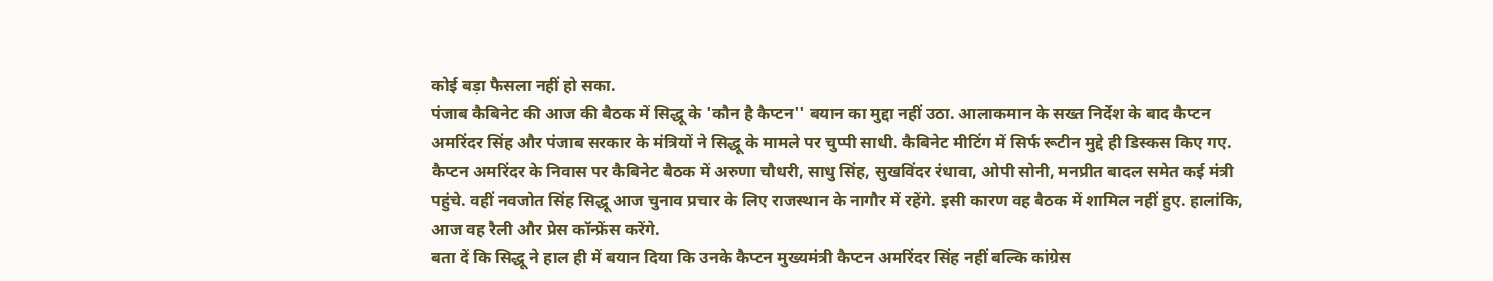कोई बड़ा फैसला नहीं हो सका.
पंजाब कैबिनेट की आज की बैठक में सिद्धू के 'कौन है कैप्टन'' बयान का मुद्दा नहीं उठा. आलाकमान के सख्त निर्देश के बाद कैप्टन अमरिंदर सिंह और पंजाब सरकार के मंत्रियों ने सिद्धू के मामले पर चुप्पी साधी. कैबिनेट मीटिंग में सिर्फ रूटीन मुद्दे ही डिस्कस किए गए.
कैप्टन अमरिंदर के निवास पर कैबिनेट बैठक में अरुणा चौधरी, साधु सिंह, सुखविंदर रंधावा, ओपी सोनी, मनप्रीत बादल समेत कई मंत्री पहुंचे. वहीं नवजोत सिंह सिद्धू आज चुनाव प्रचार के लिए राजस्थान के नागौर में रहेंगे. इसी कारण वह बैठक में शामिल नहीं हुए. हालांकि, आज वह रैली और प्रेस कॉन्फ्रेंस करेंगे.
बता दें कि सिद्धू ने हाल ही में बयान दिया कि उनके कैप्टन मुख्यमंत्री कैप्टन अमरिंदर सिंह नहीं बल्कि कांग्रेस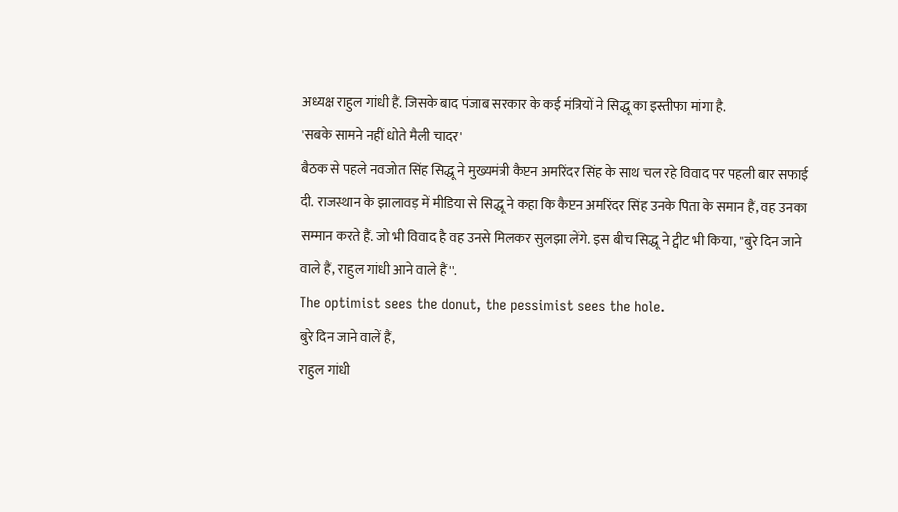अध्यक्ष राहुल गांधी हैं. जिसके बाद पंजाब सरकार के कई मंत्रियों ने सिद्धू का इस्तीफा मांगा है.
'सबके सामने नहीं धोते मैली चादर'
बैठक से पहले नवजोत सिंह सिद्धू ने मुख्यमंत्री कैप्टन अमरिंदर सिंह के साथ चल रहे विवाद पर पहली बार सफाई दी. राजस्थान के झालावड़ में मीडिया से सिद्धू ने कहा कि कैप्टन अमरिंदर सिंह उनके पिता के समान हैं, वह उनका सम्मान करते हैं. जो भी विवाद है वह उनसे मिलकर सुलझा लेंगे. इस बीच सिद्धू ने ट्वीट भी किया, ''बुरे दिन जाने वाले हैं, राहुल गांधी आने वाले हैं''.
The optimist sees the donut, the pessimist sees the hole.
बुरे दिन जाने वालें हैं,
राहुल गांधी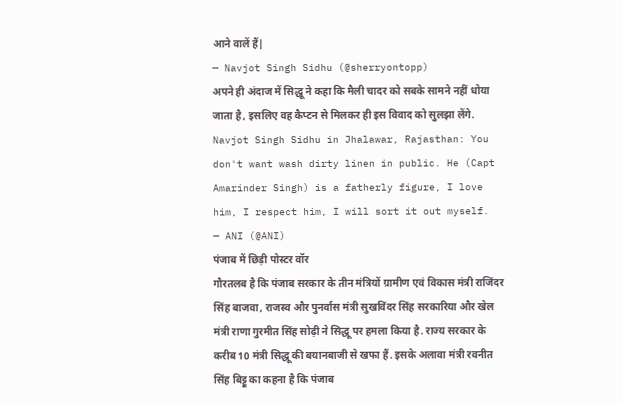आने वालें हैं|
— Navjot Singh Sidhu (@sherryontopp)
अपने ही अंदाज में सिद्धू ने कहा कि मैली चादर को सबके सामने नहीं धोया जाता है, इसलिए वह कैप्टन से मिलकर ही इस विवाद को सुलझा लेंगे.
Navjot Singh Sidhu in Jhalawar, Rajasthan: You don't want wash dirty linen in public. He (Capt Amarinder Singh) is a fatherly figure, I love him, I respect him, I will sort it out myself.
— ANI (@ANI)
पंजाब में छिड़ी पोस्टर वॉर
गौरतलब है कि पंजाब सरकार के तीन मंत्रियों ग्रामीण एवं विकास मंत्री राजिंदर सिंह बाजवा, राजस्व और पुनर्वास मंत्री सुखविंदर सिंह सरकारिया और खेल मंत्री राणा गुरमीत सिंह सोढ़ी ने सिद्धू पर हमला किया है. राज्य सरकार के करीब 10 मंत्री सिद्धू की बयानबाजी से खफा हैं. इसके अलावा मंत्री रवनीत सिंह बिट्टू का कहना है कि पंजाब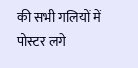की सभी गलियों में पोस्टर लगे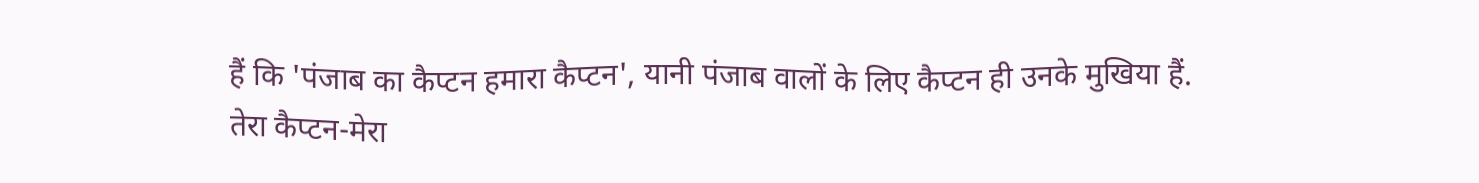हैं कि 'पंजाब का कैप्टन हमारा कैप्टन', यानी पंजाब वालों के लिए कैप्टन ही उनके मुखिया हैं.
तेरा कैप्टन-मेरा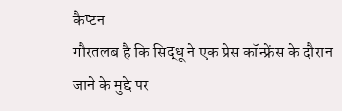कैप्टन
गौरतलब है कि सिद्धू ने एक प्रेस कॉन्फ्रेंस के दौरान जाने के मुद्दे पर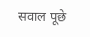सवाल पूछे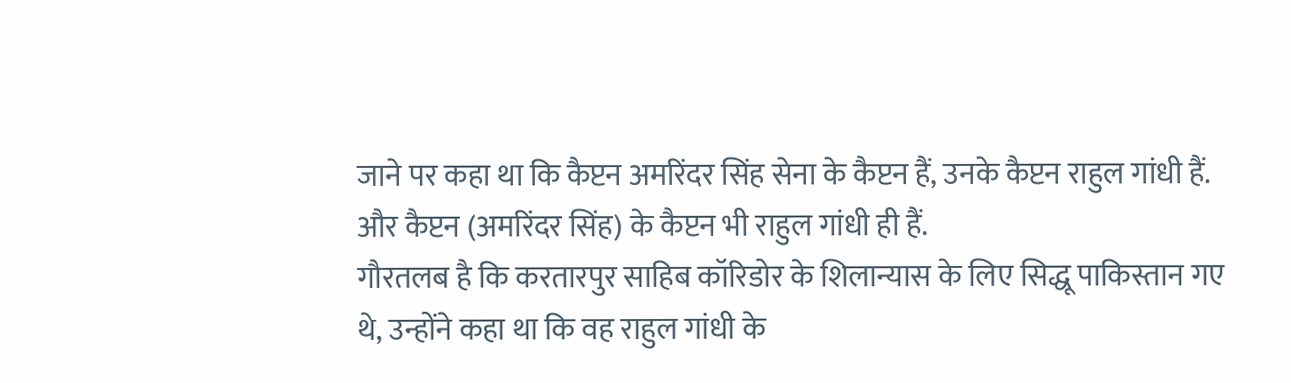जाने पर कहा था कि कैप्टन अमरिंदर सिंह सेना के कैप्टन हैं, उनके कैप्टन राहुल गांधी हैं. और कैप्टन (अमरिंदर सिंह) के कैप्टन भी राहुल गांधी ही हैं.
गौरतलब है कि करतारपुर साहिब कॉरिडोर के शिलान्यास के लिए सिद्धू पाकिस्तान गए थे, उन्होंने कहा था कि वह राहुल गांधी के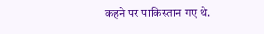कहने पर पाकिस्तान गए थे.